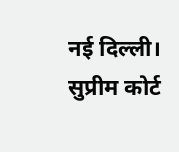नई दिल्ली। सुप्रीम कोर्ट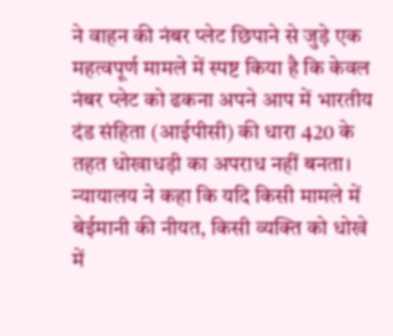ने वाहन की नंबर प्लेट छिपाने से जुड़े एक महत्वपूर्ण मामले में स्पष्ट किया है कि केवल नंबर प्लेट को ढकना अपने आप में भारतीय दंड संहिता (आईपीसी) की धारा 420 के तहत धोखाधड़ी का अपराध नहीं बनता। न्यायालय ने कहा कि यदि किसी मामले में बेईमानी की नीयत, किसी व्यक्ति को धोखे में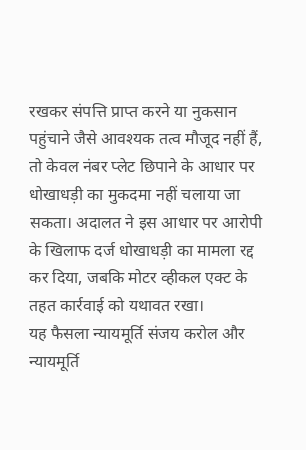रखकर संपत्ति प्राप्त करने या नुकसान पहुंचाने जैसे आवश्यक तत्व मौजूद नहीं हैं, तो केवल नंबर प्लेट छिपाने के आधार पर धोखाधड़ी का मुकदमा नहीं चलाया जा सकता। अदालत ने इस आधार पर आरोपी के खिलाफ दर्ज धोखाधड़ी का मामला रद्द कर दिया, जबकि मोटर व्हीकल एक्ट के तहत कार्रवाई को यथावत रखा।
यह फैसला न्यायमूर्ति संजय करोल और न्यायमूर्ति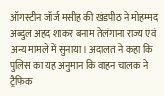ऑगस्टीन जॉर्ज मसीह की खंडपीठ ने मोहम्मद अब्दुल अहद शाकर बनाम तेलंगाना राज्य एवं अन्य मामले में सुनाया। अदालत ने कहा कि पुलिस का यह अनुमान कि वाहन चालक ने ट्रैफिक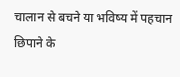चालान से बचने या भविष्य में पहचान छिपाने के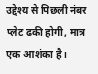उद्देश्य से पिछली नंबर प्लेट ढकी होगी, मात्र एक आशंका है।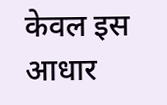केवल इस आधार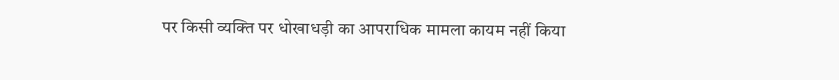पर किसी व्यक्ति पर धोखाधड़ी का आपराधिक मामला कायम नहीं किया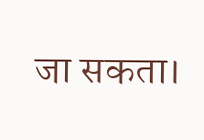जा सकता।